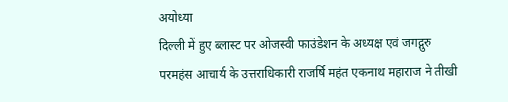अयोध्या
दिल्ली में हुए ब्लास्ट पर ओजस्वी फाउंडेशन के अध्यक्ष एवं जगद्गुरु परमहंस आचार्य के उत्तराधिकारी राजर्षि महंत एकनाथ महाराज ने तीखी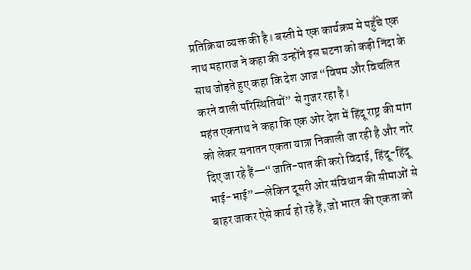प्रतिक्रिया व्यक्त की है। बस्ती मे एक कार्यक्रम मे पहुँचे एक नाथ महाराज ने कहा की उन्होंने इस घटना को कड़ी निंदा के साथ जोड़ते हुए कहा कि देश आज “विषम और विचलित करने वाली परिस्थितियों” से गुजर रहा है।
महंत एकनाथ ने कहा कि एक ओर देश में हिंदू राष्ट्र की मांग को लेकर सनातन एकता यात्रा निकाली जा रही है और नारे दिए जा रहे हैं—“जाति-पात की करो विदाई, हिंदू-हिंदू भाई-भाई”—लेकिन दूसरी ओर संविधान की सीमाओं से बाहर जाकर ऐसे कार्य हो रहे हैं, जो भारत की एकता को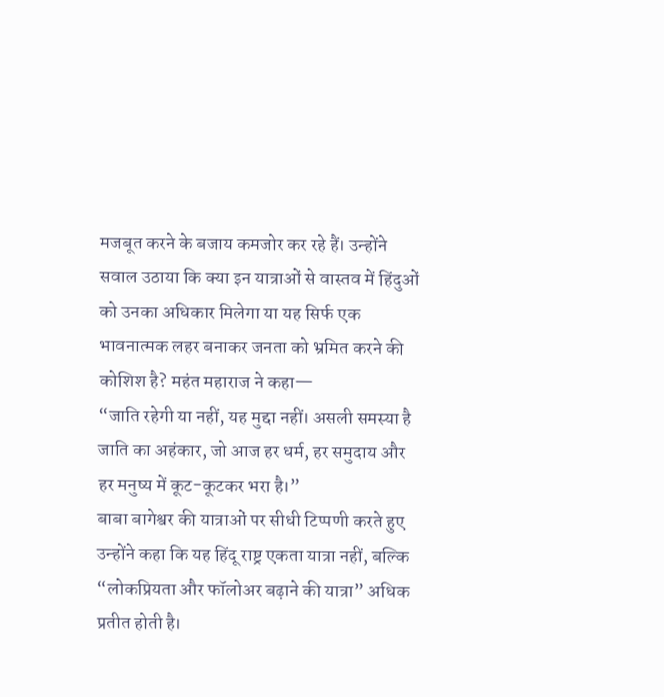मजबूत करने के बजाय कमजोर कर रहे हैं। उन्होंने सवाल उठाया कि क्या इन यात्राओं से वास्तव में हिंदुओं को उनका अधिकार मिलेगा या यह सिर्फ एक भावनात्मक लहर बनाकर जनता को भ्रमित करने की कोशिश है? महंत महाराज ने कहा—
“जाति रहेगी या नहीं, यह मुद्दा नहीं। असली समस्या है जाति का अहंकार, जो आज हर धर्म, हर समुदाय और हर मनुष्य में कूट-कूटकर भरा है।”
बाबा बागेश्वर की यात्राओं पर सीधी टिप्पणी करते हुए उन्होंने कहा कि यह हिंदू राष्ट्र एकता यात्रा नहीं, बल्कि “लोकप्रियता और फॉलोअर बढ़ाने की यात्रा” अधिक प्रतीत होती है।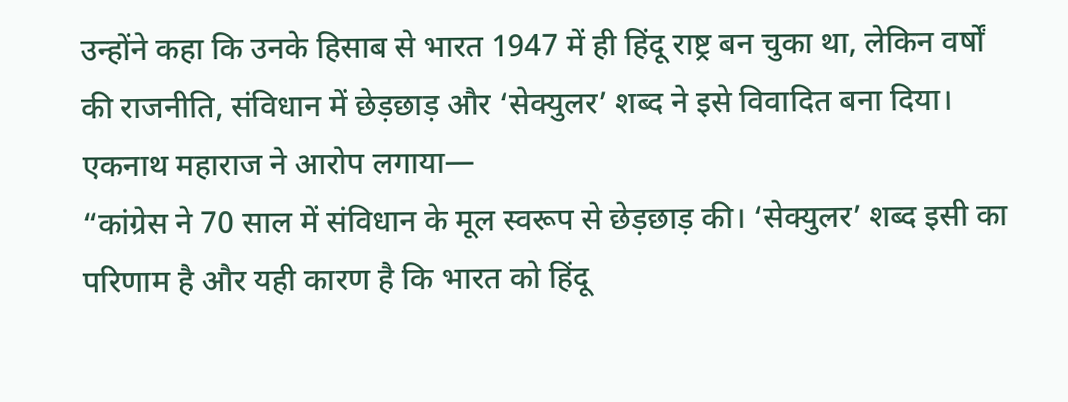उन्होंने कहा कि उनके हिसाब से भारत 1947 में ही हिंदू राष्ट्र बन चुका था, लेकिन वर्षों की राजनीति, संविधान में छेड़छाड़ और ‘सेक्युलर’ शब्द ने इसे विवादित बना दिया।
एकनाथ महाराज ने आरोप लगाया—
“कांग्रेस ने 70 साल में संविधान के मूल स्वरूप से छेड़छाड़ की। ‘सेक्युलर’ शब्द इसी का परिणाम है और यही कारण है कि भारत को हिंदू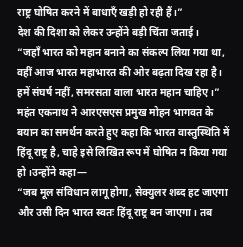राष्ट्र घोषित करने में बाधाएँ खड़ी हो रही हैं।”
देश की दिशा को लेकर उन्होंने बड़ी चिंता जताई।
“जहाँ भारत को महान बनाने का संकल्प लिया गया था, वहीं आज भारत महाभारत की ओर बढ़ता दिख रहा है। हमें संघर्ष नहीं, समरसता वाला भारत महान चाहिए।”
महंत एकनाथ ने आरएसएस प्रमुख मोहन भागवत के बयान का समर्थन करते हुए कहा कि भारत वास्तुस्थिति में हिंदू राष्ट्र है, चाहे इसे लिखित रूप में घोषित न किया गया हो।उन्होंने कहा—
“जब मूल संविधान लागू होगा, सेक्युलर शब्द हट जाएगा और उसी दिन भारत स्वतः हिंदू राष्ट्र बन जाएगा। तब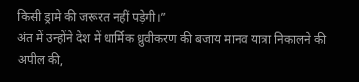किसी ड्रामे की जरूरत नहीं पड़ेगी।”
अंत में उन्होंने देश में धार्मिक ध्रुवीकरण की बजाय मानव यात्रा निकालने की अपील की,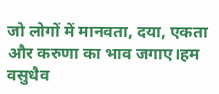जो लोगों में मानवता, दया, एकता और करुणा का भाव जगाए।हम वसुधैव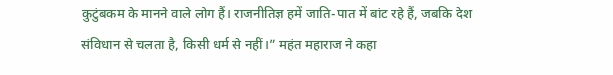कुटुंबकम के मानने वाले लोग हैं। राजनीतिज्ञ हमें जाति-पात में बांट रहे हैं, जबकि देश संविधान से चलता है, किसी धर्म से नहीं।” महंत महाराज ने कहा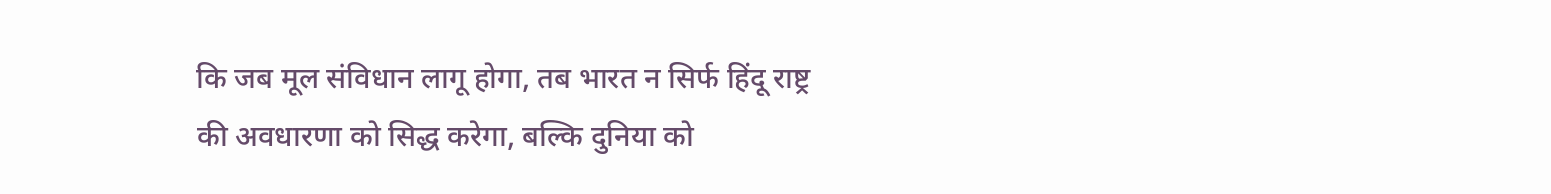कि जब मूल संविधान लागू होगा, तब भारत न सिर्फ हिंदू राष्ट्र की अवधारणा को सिद्ध करेगा, बल्कि दुनिया को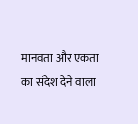मानवता और एकता का संदेश देने वाला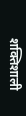शक्तिशाली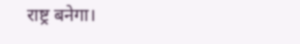राष्ट्र बनेगा।